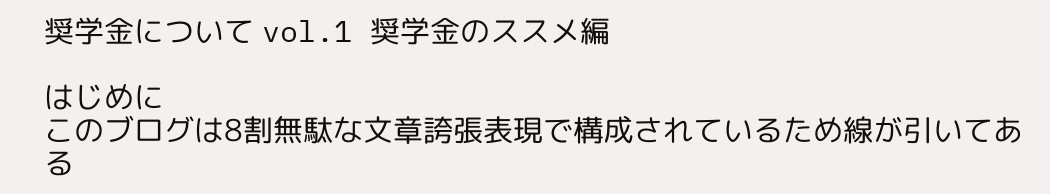奨学金について vol.1 奨学金のススメ編

はじめに
このブログは8割無駄な文章誇張表現で構成されているため線が引いてある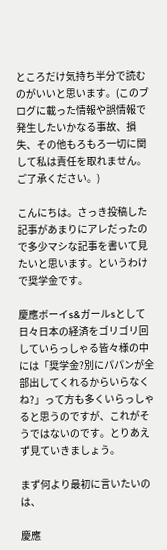ところだけ気持ち半分で読むのがいいと思います。(このブログに載った情報や誤情報で発生したいかなる事故、損失、その他もろもろ一切に関して私は責任を取れません。ご了承ください。)

こんにちは。さっき投稿した記事があまりにアレだったので多少マシな記事を書いて見たいと思います。というわけで奨学金です。

慶應ボーイs&ガールsとして日々日本の経済をゴリゴリ回していらっしゃる皆々様の中には「奨学金?別にパパンが全部出してくれるからいらなくね?」って方も多くいらっしゃると思うのですが、これがそうではないのです。とりあえず見ていきましょう。

まず何より最初に言いたいのは、

慶應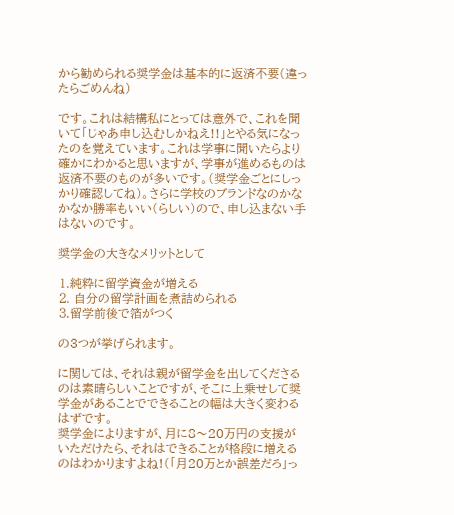から勧められる奨学金は基本的に返済不要(違ったらごめんね)

です。これは結構私にとっては意外で、これを聞いて「じゃあ申し込むしかねえ!!」とやる気になったのを覚えています。これは学事に聞いたらより確かにわかると思いますが、学事が進めるものは返済不要のものが多いです。(奨学金ごとにしっかり確認してね)。さらに学校のブランドなのかなかなか勝率もいい(らしい)ので、申し込まない手はないのです。

奨学金の大きなメリットとして

⒈純粋に留学資金が増える
⒉ 自分の留学計画を煮詰められる
⒊留学前後で箔がつく

の3つが挙げられます。

に関しては、それは親が留学金を出してくださるのは素晴らしいことですが、そこに上乗せして奨学金があることでできることの幅は大きく変わるはずです。
奨学金によりますが、月に8〜20万円の支援がいただけたら、それはできることが格段に増えるのはわかりますよね!(「月20万とか誤差だろ」っ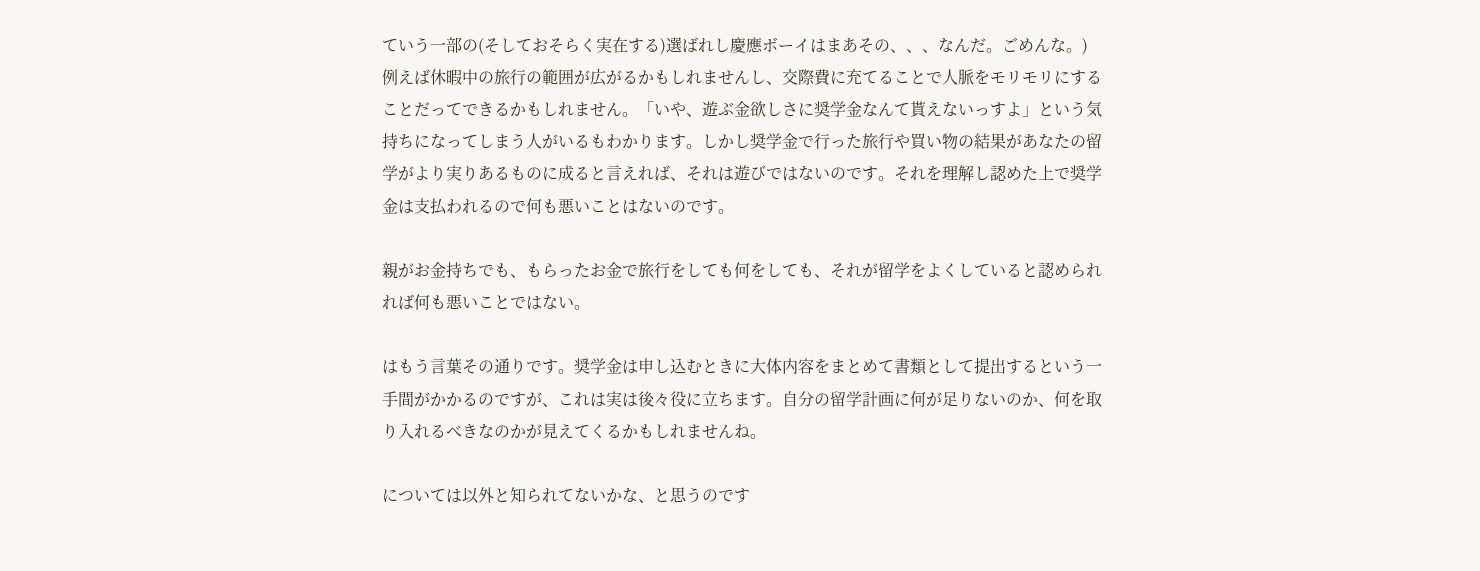ていう一部の(そしておそらく実在する)選ばれし慶應ボーイはまあその、、、なんだ。ごめんな。)
例えば休暇中の旅行の範囲が広がるかもしれませんし、交際費に充てることで人脈をモリモリにすることだってできるかもしれません。「いや、遊ぶ金欲しさに奨学金なんて貰えないっすよ」という気持ちになってしまう人がいるもわかります。しかし奨学金で行った旅行や買い物の結果があなたの留学がより実りあるものに成ると言えれば、それは遊びではないのです。それを理解し認めた上で奨学金は支払われるので何も悪いことはないのです。

親がお金持ちでも、もらったお金で旅行をしても何をしても、それが留学をよくしていると認められれば何も悪いことではない。

はもう言葉その通りです。奨学金は申し込むときに大体内容をまとめて書類として提出するという一手間がかかるのですが、これは実は後々役に立ちます。自分の留学計画に何が足りないのか、何を取り入れるべきなのかが見えてくるかもしれませんね。

については以外と知られてないかな、と思うのです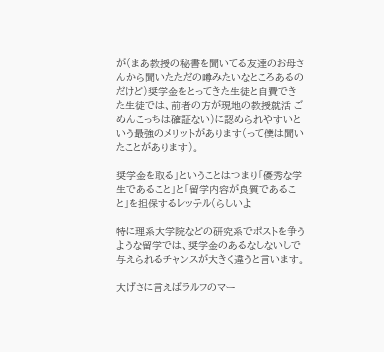が(まあ教授の秘書を聞いてる友達のお母さんから聞いたただの噂みたいなところあるのだけど)奨学金をとってきた生徒と自費できた生徒では、前者の方が現地の教授就活 ごめんこっちは確証ない)に認められやすいという最強のメリットがあります(って僕は聞いたことがあります)。

奨学金を取る」ということはつまり「優秀な学生であること」と「留学内容が良質であること」を担保するレッテル(らしいよ

特に理系大学院などの研究系でポストを争うような留学では、奨学金のあるなしないしで与えられるチャンスが大きく違うと言います。

大げさに言えばラルフのマー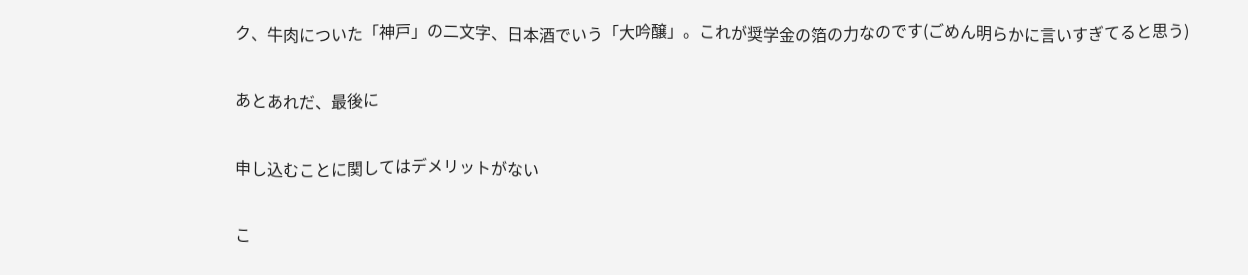ク、牛肉についた「神戸」の二文字、日本酒でいう「大吟醸」。これが奨学金の箔の力なのです(ごめん明らかに言いすぎてると思う)

あとあれだ、最後に

申し込むことに関してはデメリットがない

こ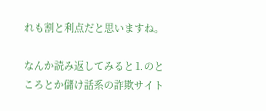れも割と利点だと思いますね。

なんか読み返してみると⒈のところとか儲け話系の詐欺サイト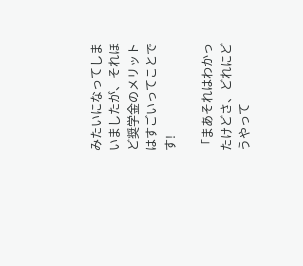みたいになってしまいましたが、それほど奨学金のメリットはすごいってことです!

「まあそれはわかったけどさ、どれにどうやって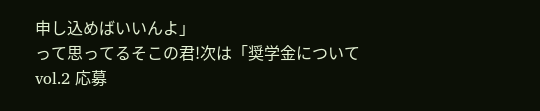申し込めばいいんよ」
って思ってるそこの君!次は「奨学金についてvol.2 応募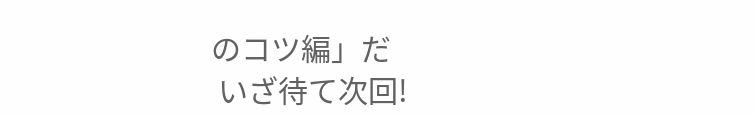のコツ編」だ
 いざ待て次回!